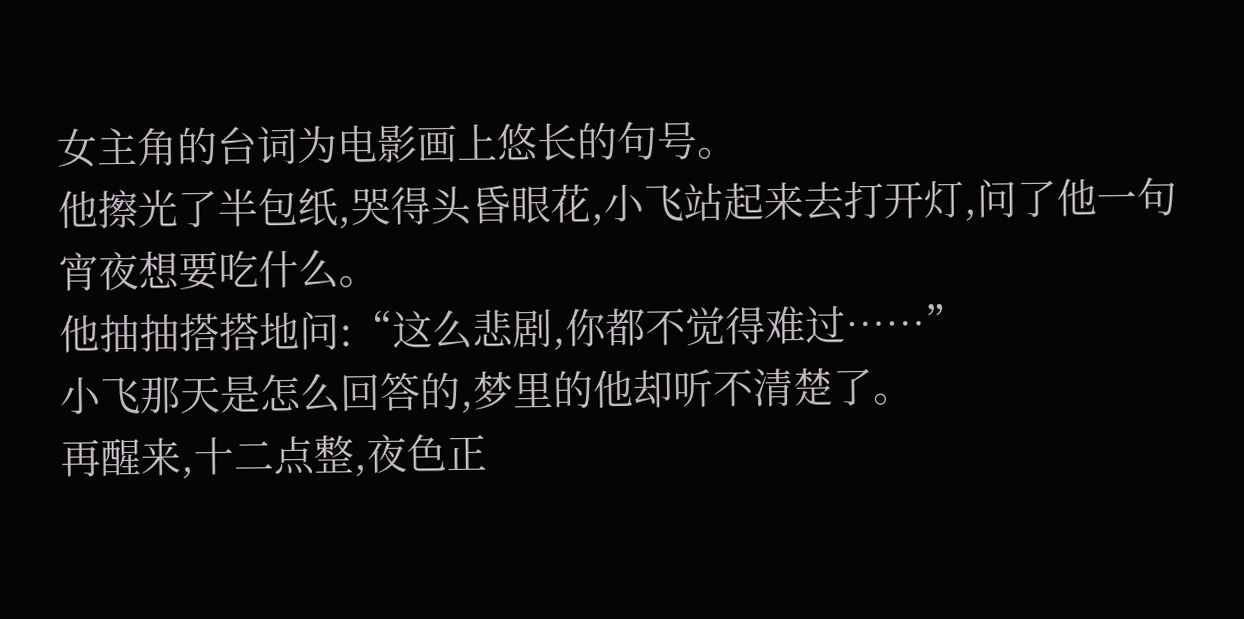女主角的台词为电影画上悠长的句号。
他擦光了半包纸,哭得头昏眼花,小飞站起来去打开灯,问了他一句宵夜想要吃什么。
他抽抽搭搭地问:“这么悲剧,你都不觉得难过……”
小飞那天是怎么回答的,梦里的他却听不清楚了。
再醒来,十二点整,夜色正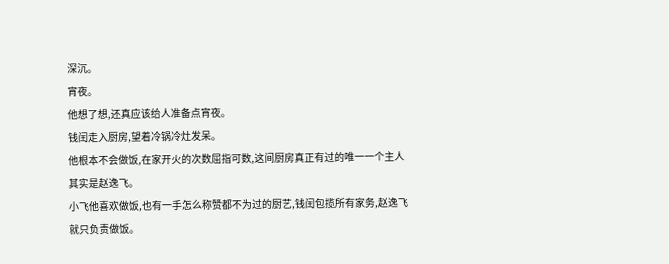深沉。
宵夜。
他想了想,还真应该给人准备点宵夜。
钱闰走入厨房,望着冷锅冷灶发呆。
他根本不会做饭,在家开火的次数屈指可数,这间厨房真正有过的唯一一个主人其实是赵逸飞。
小飞他喜欢做饭,也有一手怎么称赞都不为过的厨艺,钱闰包揽所有家务,赵逸飞就只负责做饭。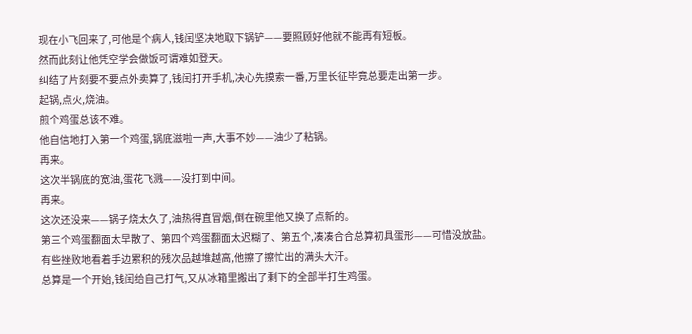现在小飞回来了,可他是个病人,钱闰坚决地取下锅铲——要照顾好他就不能再有短板。
然而此刻让他凭空学会做饭可谓难如登天。
纠结了片刻要不要点外卖算了,钱闰打开手机,决心先摸索一番,万里长征毕竟总要走出第一步。
起锅,点火,烧油。
煎个鸡蛋总该不难。
他自信地打入第一个鸡蛋,锅底滋啦一声,大事不妙——油少了粘锅。
再来。
这次半锅底的宽油,蛋花飞溅——没打到中间。
再来。
这次还没来——锅子烧太久了,油热得直冒烟,倒在碗里他又换了点新的。
第三个鸡蛋翻面太早散了、第四个鸡蛋翻面太迟糊了、第五个,凑凑合合总算初具蛋形——可惜没放盐。
有些挫败地看着手边累积的残次品越堆越高,他擦了擦忙出的满头大汗。
总算是一个开始,钱闰给自己打气,又从冰箱里搬出了剩下的全部半打生鸡蛋。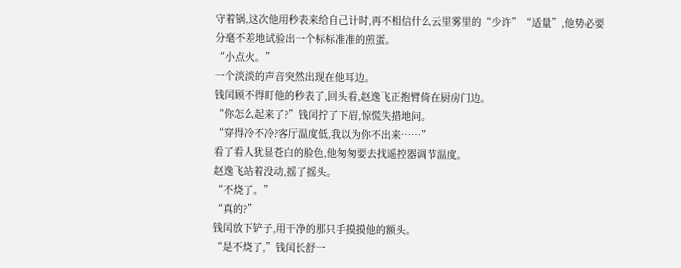守着锅,这次他用秒表来给自己计时,再不相信什么云里雾里的“少许”“适量”,他势必要分毫不差地试验出一个标标准准的煎蛋。
“小点火。”
一个淡淡的声音突然出现在他耳边。
钱闰顾不得盯他的秒表了,回头看,赵逸飞正抱臂倚在厨房门边。
“你怎么起来了?”钱闰拧了下眉,惊慌失措地问。
“穿得冷不冷?客厅温度低,我以为你不出来……”
看了看人犹显苍白的脸色,他匆匆要去找遥控器调节温度。
赵逸飞站着没动,摇了摇头。
“不烧了。”
“真的?”
钱闰放下铲子,用干净的那只手摸摸他的额头。
“是不烧了,”钱闰长舒一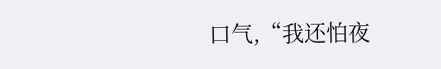口气,“我还怕夜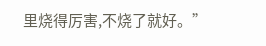里烧得厉害,不烧了就好。”